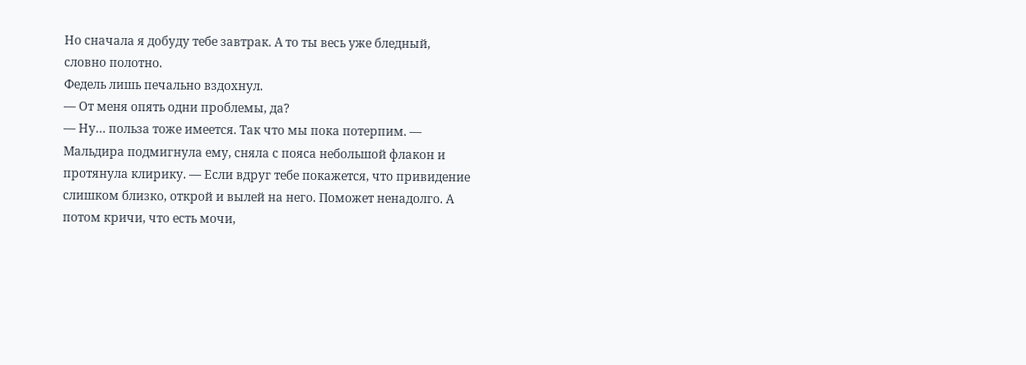Но сначала я добуду тебе завтрак. А то ты весь уже бледный, словно полотно.
Федель лишь печально вздохнул.
— От меня опять одни проблемы, да?
— Ну… польза тоже имеется. Так что мы пока потерпим. — Мальдира подмигнула ему, сняла с пояса небольшой флакон и протянула клирику. — Если вдруг тебе покажется, что привидение слишком близко, открой и вылей на него. Поможет ненадолго. А потом кричи, что есть мочи,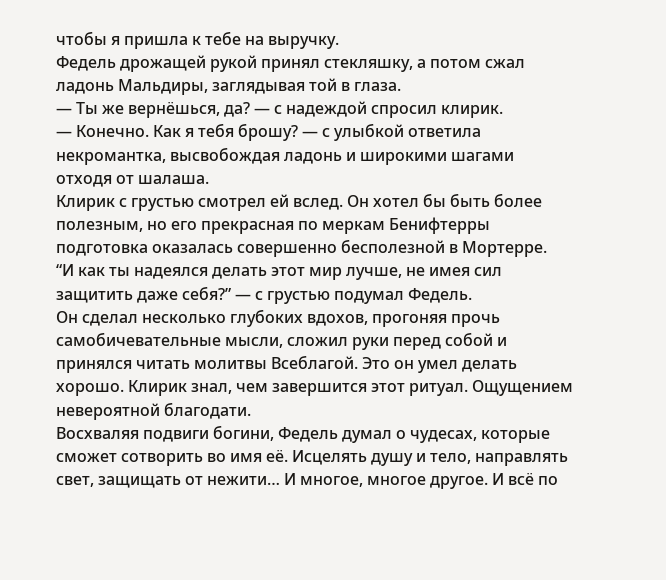чтобы я пришла к тебе на выручку.
Федель дрожащей рукой принял стекляшку, а потом сжал ладонь Мальдиры, заглядывая той в глаза.
— Ты же вернёшься, да? — с надеждой спросил клирик.
— Конечно. Как я тебя брошу? — с улыбкой ответила некромантка, высвобождая ладонь и широкими шагами отходя от шалаша.
Клирик с грустью смотрел ей вслед. Он хотел бы быть более полезным, но его прекрасная по меркам Бенифтерры подготовка оказалась совершенно бесполезной в Мортерре.
“И как ты надеялся делать этот мир лучше, не имея сил защитить даже себя?” — с грустью подумал Федель.
Он сделал несколько глубоких вдохов, прогоняя прочь самобичевательные мысли, сложил руки перед собой и принялся читать молитвы Всеблагой. Это он умел делать хорошо. Клирик знал, чем завершится этот ритуал. Ощущением невероятной благодати.
Восхваляя подвиги богини, Федель думал о чудесах, которые сможет сотворить во имя её. Исцелять душу и тело, направлять свет, защищать от нежити… И многое, многое другое. И всё по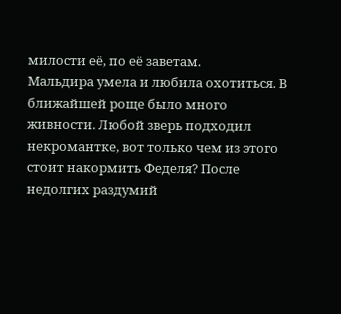милости её, по её заветам.
Мальдира умела и любила охотиться. В ближайшей роще было много живности. Любой зверь подходил некромантке, вот только чем из этого стоит накормить Феделя? После недолгих раздумий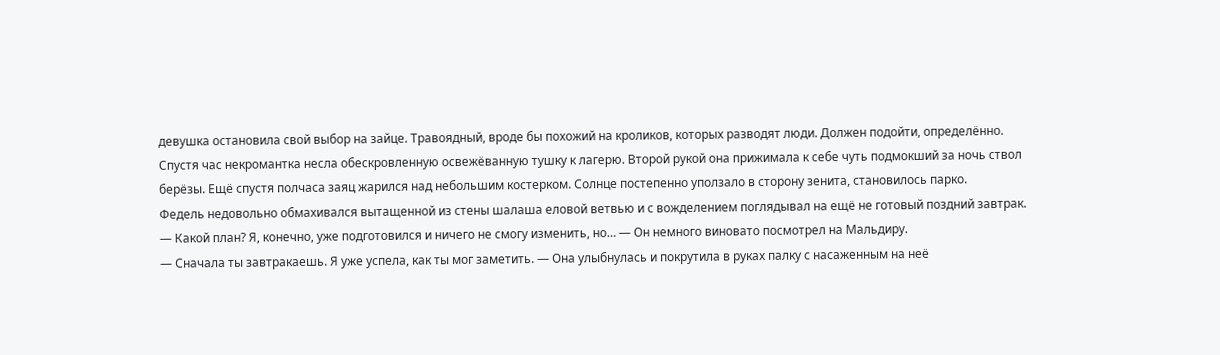девушка остановила свой выбор на зайце. Травоядный, вроде бы похожий на кроликов, которых разводят люди. Должен подойти, определённо.
Спустя час некромантка несла обескровленную освежёванную тушку к лагерю. Второй рукой она прижимала к себе чуть подмокший за ночь ствол берёзы. Ещё спустя полчаса заяц жарился над небольшим костерком. Солнце постепенно уползало в сторону зенита, становилось парко.
Федель недовольно обмахивался вытащенной из стены шалаша еловой ветвью и с вожделением поглядывал на ещё не готовый поздний завтрак.
— Какой план? Я, конечно, уже подготовился и ничего не смогу изменить, но… — Он немного виновато посмотрел на Мальдиру.
— Сначала ты завтракаешь. Я уже успела, как ты мог заметить. — Она улыбнулась и покрутила в руках палку с насаженным на неё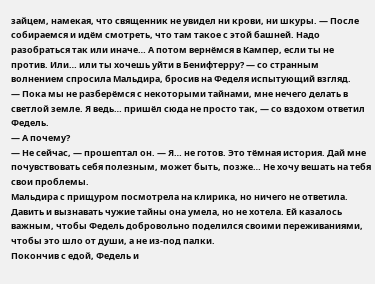зайцем, намекая, что священник не увидел ни крови, ни шкуры. — После собираемся и идём смотреть, что там такое с этой башней. Надо разобраться так или иначе… А потом вернёмся в Кампер, если ты не против. Или… или ты хочешь уйти в Бенифтерру? — со странным волнением спросила Мальдира, бросив на Феделя испытующий взгляд.
— Пока мы не разберёмся с некоторыми тайнами, мне нечего делать в светлой земле. Я ведь… пришёл сюда не просто так, — со вздохом ответил Федель.
— А почему?
— Не сейчас, — прошептал он. — Я… не готов. Это тёмная история. Дай мне почувствовать себя полезным, может быть, позже… Не хочу вешать на тебя свои проблемы.
Мальдира с прищуром посмотрела на клирика, но ничего не ответила. Давить и вызнавать чужие тайны она умела, но не хотела. Ей казалось важным, чтобы Федель добровольно поделился своими переживаниями, чтобы это шло от души, а не из-под палки.
Покончив с едой, Федель и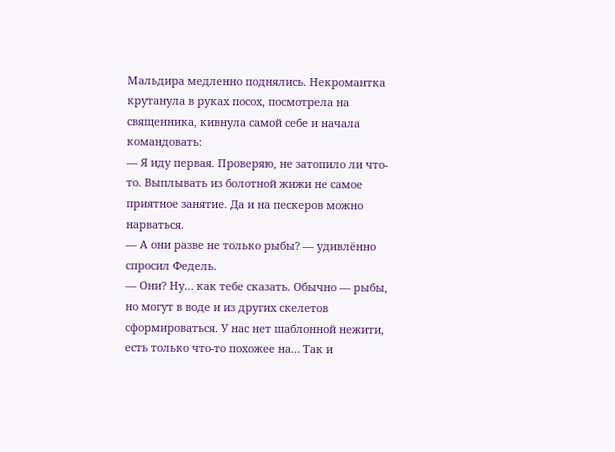Мальдира медленно поднялись. Некромантка крутанула в руках посох, посмотрела на священника, кивнула самой себе и начала командовать:
— Я иду первая. Проверяю, не затопило ли что-то. Выплывать из болотной жижи не самое приятное занятие. Да и на пескеров можно нарваться.
— А они разве не только рыбы? — удивлённо спросил Федель.
— Они? Ну… как тебе сказать. Обычно — рыбы, но могут в воде и из других скелетов сформироваться. У нас нет шаблонной нежити, есть только что-то похожее на… Так и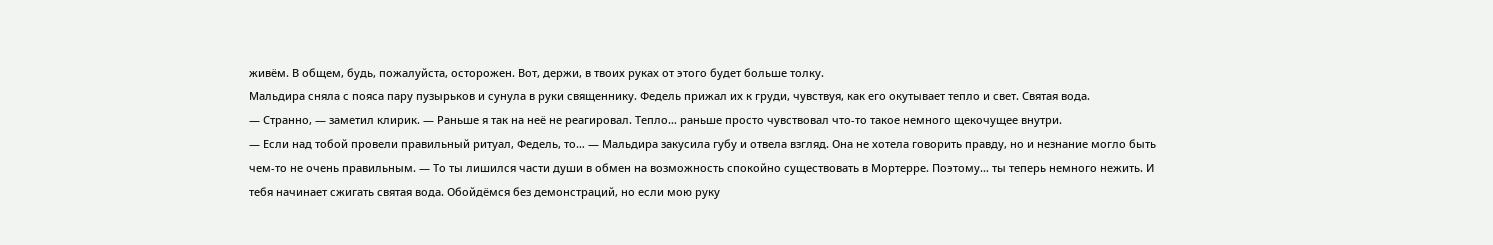живём. В общем, будь, пожалуйста, осторожен. Вот, держи, в твоих руках от этого будет больше толку.
Мальдира сняла с пояса пару пузырьков и сунула в руки священнику. Федель прижал их к груди, чувствуя, как его окутывает тепло и свет. Святая вода.
— Странно, — заметил клирик. — Раньше я так на неё не реагировал. Тепло… раньше просто чувствовал что-то такое немного щекочущее внутри.
— Если над тобой провели правильный ритуал, Федель, то… — Мальдира закусила губу и отвела взгляд. Она не хотела говорить правду, но и незнание могло быть чем-то не очень правильным. — То ты лишился части души в обмен на возможность спокойно существовать в Мортерре. Поэтому… ты теперь немного нежить. И тебя начинает сжигать святая вода. Обойдёмся без демонстраций, но если мою руку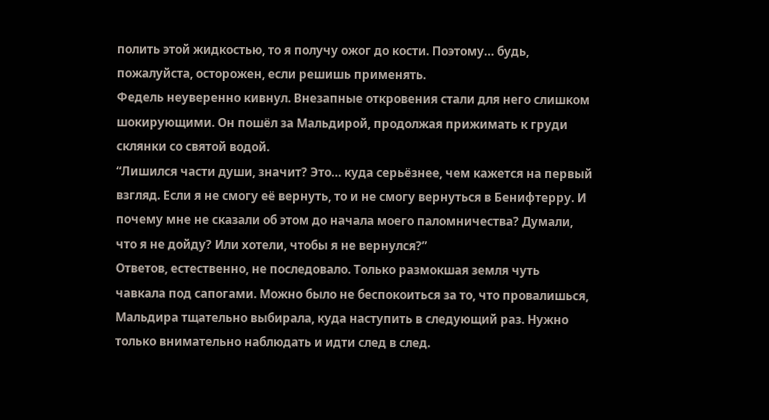полить этой жидкостью, то я получу ожог до кости. Поэтому… будь, пожалуйста, осторожен, если решишь применять.
Федель неуверенно кивнул. Внезапные откровения стали для него слишком шокирующими. Он пошёл за Мальдирой, продолжая прижимать к груди склянки со святой водой.
“Лишился части души, значит? Это… куда серьёзнее, чем кажется на первый взгляд. Если я не смогу её вернуть, то и не смогу вернуться в Бенифтерру. И почему мне не сказали об этом до начала моего паломничества? Думали, что я не дойду? Или хотели, чтобы я не вернулся?”
Ответов, естественно, не последовало. Только размокшая земля чуть чавкала под сапогами. Можно было не беспокоиться за то, что провалишься, Мальдира тщательно выбирала, куда наступить в следующий раз. Нужно только внимательно наблюдать и идти след в след.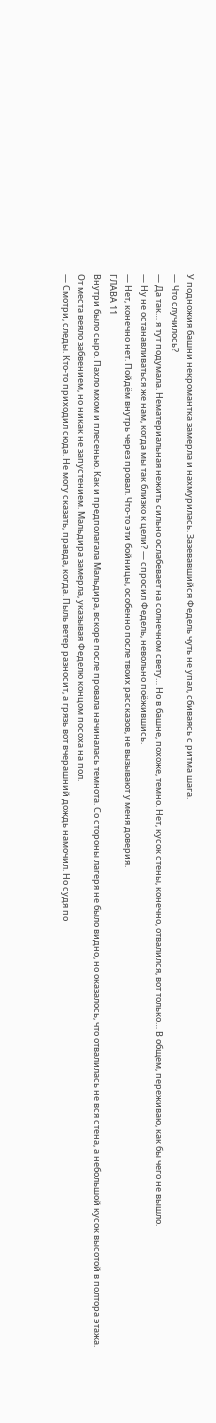У подножия башни некромантка замерла и нахмурилась. Зазевавшийся Федель чуть не упал, сбиваясь с ритма шага.
— Что случилось?
— Да так… я тут подумала. Нематериальная нежить сильно ослабевает на солнечном свету… Но в башне, похоже, темно. Нет, кусок стены, конечно, отвалился, вот только… В общем, переживаю, как бы чего не вышло.
— Ну не останавливаться же нам, когда мы так близко к цели? — спросил Федель, невольно поёжившись.
— Нет, конечно нет. Пойдём внутрь через провал. Что-то эти бойницы, особенно после твоих рассказов, не вызывают у меня доверия.
ГЛАВА 11
Внутри было сыро. Пахло мхом и плесенью. Как и предполагала Мальдира, вскоре после провала начиналась темнота. Со стороны лагеря не было видно, но оказалось, что отвалилась не вся стена, а небольшой кусок высотой в полтора этажа.
От места веяло забвением, но никак не запустением. Мальдира замерла, указывая Феделю концом посоха на пол.
— Смотри, следы. Кто-то приходил сюда. Не могу сказать, правда, когда. Пыль ветер разносит, а грязь вот вчерашний дождь намочил. Но судя по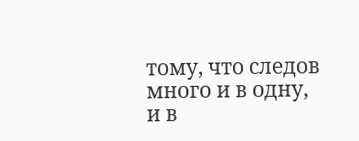тому, что следов много и в одну, и в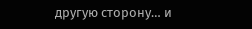другую сторону… и